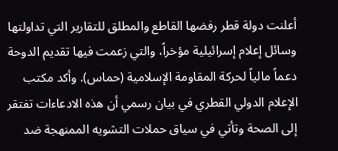أعلنت دولة قطر رفضها القاطع والمطلق للتقارير التي تداولتها وسائل إعلام إسرائيلية مؤخراً، والتي زعمت فيها تقديم الدوحة دعماً مالياً لحركة المقاومة الإسلامية (حماس). وأكد مكتب الإعلام الدولي القطري في بيان رسمي أن هذه الادعاءات تفتقر إلى الصحة وتأتي في سياق حملات التشويه الممنهجة ضد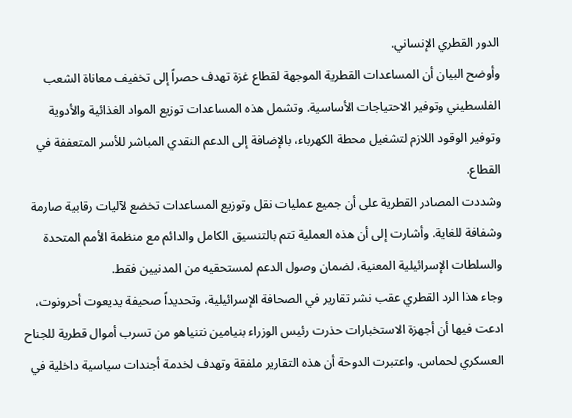الدور القطري الإنساني.
وأوضح البيان أن المساعدات القطرية الموجهة لقطاع غزة تهدف حصراً إلى تخفيف معاناة الشعب الفلسطيني وتوفير الاحتياجات الأساسية. وتشمل هذه المساعدات توزيع المواد الغذائية والأدوية وتوفير الوقود اللازم لتشغيل محطة الكهرباء، بالإضافة إلى الدعم النقدي المباشر للأسر المتعففة في القطاع.
وشددت المصادر القطرية على أن جميع عمليات نقل وتوزيع المساعدات تخضع لآليات رقابية صارمة وشفافة للغاية. وأشارت إلى أن هذه العملية تتم بالتنسيق الكامل والدائم مع منظمة الأمم المتحدة والسلطات الإسرائيلية المعنية، لضمان وصول الدعم لمستحقيه من المدنيين فقط.
وجاء هذا الرد القطري عقب نشر تقارير في الصحافة الإسرائيلية، وتحديداً صحيفة يديعوت أحرونوت، ادعت فيها أن أجهزة الاستخبارات حذرت رئيس الوزراء بنيامين نتنياهو من تسرب أموال قطرية للجناح العسكري لحماس. واعتبرت الدوحة أن هذه التقارير ملفقة وتهدف لخدمة أجندات سياسية داخلية في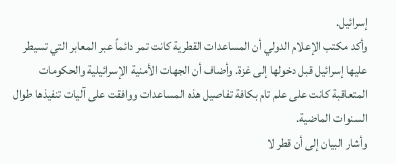إسرائيل.
وأكد مكتب الإعلام الدولي أن المساعدات القطرية كانت تمر دائماً عبر المعابر التي تسيطر عليها إسرائيل قبل دخولها إلى غزة. وأضاف أن الجهات الأمنية الإسرائيلية والحكومات المتعاقبة كانت على علم تام بكافة تفاصيل هذه المساعدات ووافقت على آليات تنفيذها طوال السنوات الماضية.
وأشار البيان إلى أن قطر لا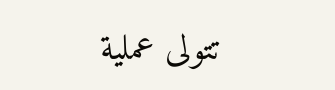تتولى عملية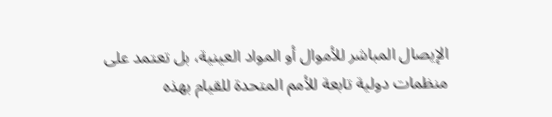الإيصال المباشر للأموال أو المواد العينية، بل تعتمد على منظمات دولية تابعة للأمم المتحدة للقيام بهذه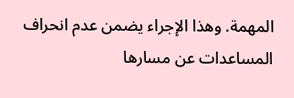المهمة. وهذا الإجراء يضمن عدم انحراف المساعدات عن مسارها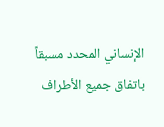الإنساني المحدد مسبقاً باتفاق جميع الأطراف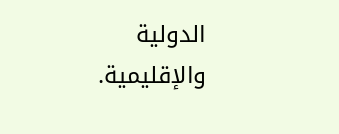الدولية والإقليمية.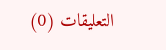التعليقات (0)